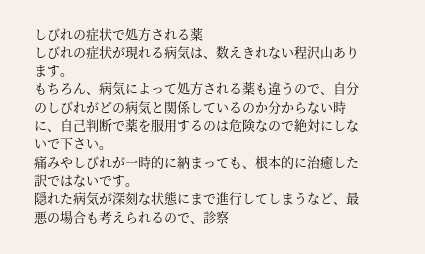しびれの症状で処方される薬
しびれの症状が現れる病気は、数えきれない程沢山あります。
もちろん、病気によって処方される薬も違うので、自分のしびれがどの病気と関係しているのか分からない時に、自己判断で薬を服用するのは危険なので絶対にしないで下さい。
痛みやしびれが一時的に納まっても、根本的に治癒した訳ではないです。
隠れた病気が深刻な状態にまで進行してしまうなど、最悪の場合も考えられるので、診察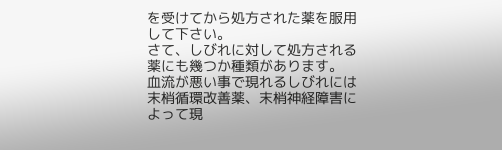を受けてから処方された薬を服用して下さい。
さて、しびれに対して処方される薬にも幾つか種類があります。
血流が悪い事で現れるしびれには末梢循環改善薬、末梢神経障害によって現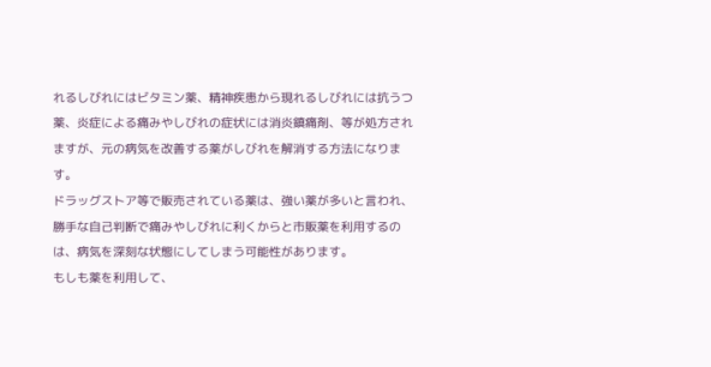れるしびれにはビタミン薬、精神疾患から現れるしびれには抗うつ薬、炎症による痛みやしびれの症状には消炎鎮痛剤、等が処方されますが、元の病気を改善する薬がしびれを解消する方法になります。
ドラッグストア等で販売されている薬は、強い薬が多いと言われ、勝手な自己判断で痛みやしびれに利くからと市販薬を利用するのは、病気を深刻な状態にしてしまう可能性があります。
もしも薬を利用して、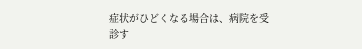症状がひどくなる場合は、病院を受診す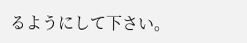るようにして下さい。